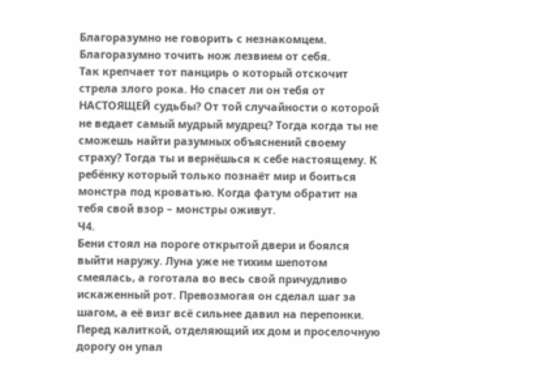Благоразумно не говорить с незнакомцем.
Благоразумно точить нож лезвием от себя.
Так крепчает тот панцирь о который отскочит стрела злого рока. Но спасет ли он тебя от НАСТОЯЩЕЙ судьбы? От той случайности о которой не ведает самый мудрый мудрец? Тогда когда ты не сможешь найти разумных объяснений своему страху? Тогда ты и вернёшься к себе настоящему. К ребёнку который только познаёт мир и боиться монстра под кроватью. Когда фатум обратит на тебя свой взор – монстры оживут.
Ч4.
Бени стоял на пороге открытой двери и боялся выйти наружу. Луна уже не тихим шепотом смеялась, а гоготала во весь свой причудливо искаженный рот. Превозмогая он сделал шаг за шагом, а её визг всё сильнее давил на перепонки. Перед калиткой, отделяющий их дом и проселочную дорогу он упал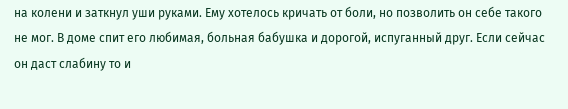на колени и заткнул уши руками. Ему хотелось кричать от боли, но позволить он себе такого не мог. В доме спит его любимая, больная бабушка и дорогой, испуганный друг. Если сейчас он даст слабину то и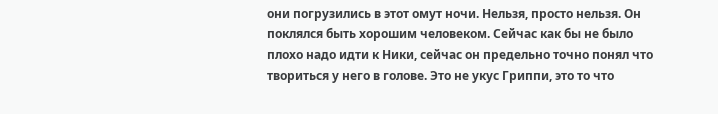они погрузились в этот омут ночи. Нельзя, просто нельзя. Он поклялся быть хорошим человеком. Сейчас как бы не было плохо надо идти к Ники, сейчас он предельно точно понял что твориться у него в голове. Это не укус Гриппи, это то что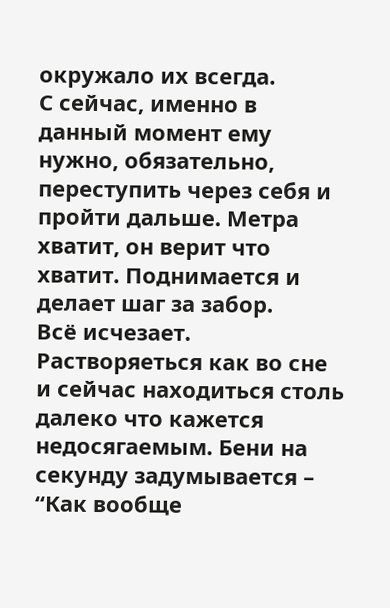окружало их всегда.
С сейчас, именно в данный момент ему нужно, обязательно, переступить через себя и пройти дальше. Метра хватит, он верит что хватит. Поднимается и делает шаг за забор.
Всё исчезает. Растворяеться как во сне и сейчас находиться столь далеко что кажется недосягаемым. Бени на секунду задумывается – “Как вообще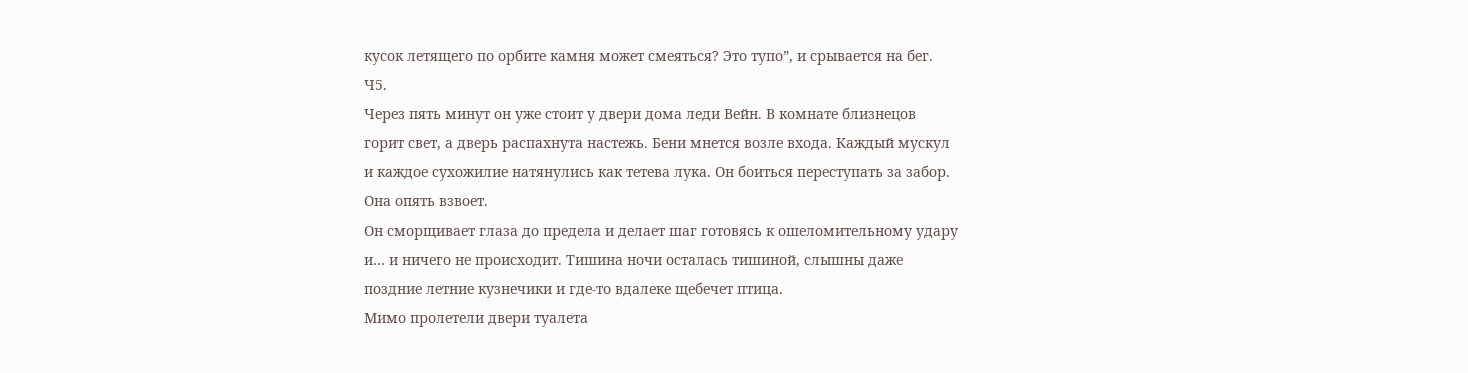кусок летящего по орбите камня может смеяться? Это тупо”, и срывается на бег.
Ч5.
Через пять минут он уже стоит у двери дома леди Вейн. В комнате близнецов горит свет, а дверь распахнута настежь. Бени мнется возле входа. Каждый мускул и каждое сухожилие натянулись как тетева лука. Он боиться переступать за забор. Она опять взвоет.
Он сморщивает глаза до предела и делает шаг готовясь к ошеломительному удару и… и ничего не происходит. Тишина ночи осталась тишиной, слышны даже поздние летние кузнечики и где-то вдалеке щебечет птица.
Мимо пролетели двери туалета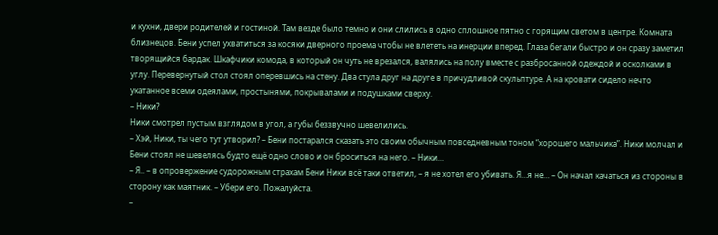и кухни, двери родителей и гостиной. Там везде было темно и они слились в одно сплошное пятно с горящим светом в центре. Комната близнецов. Бени успел ухватиться за косяки дверного проема чтобы не влететь на инерции вперед. Глаза бегали быстро и он сразу заметил творящийся бардак. Шкафчики комода, в который он чуть не врезался, валялись на полу вместе с разбросанной одеждой и осколками в углу. Перевернутый стол стоял оперевшись на стену. Два стула друг на друге в причудливой скульптуре. А на кровати сидело нечто укатанное всеми одеялами, простынями, покрывалами и подушками сверху.
– Ники?
Ники смотрел пустым взглядом в угол, а губы беззвучно шевелились.
– Хэй, Ники, ты чего тут утворил? – Бени постарался сказать это своим обычным повседневным тоном “хорошего мальчика”. Ники молчал и Бени стоял не шевелясь будто ещё одно слово и он броситься на него. – Ники…
– Я.. – в опровержение судорожным страхам Бени Ники всё таки ответил, – я не хотел его убивать. Я…я не… – Он начал качаться из стороны в сторону как маятник. – Убери его. Пожалуйста.
–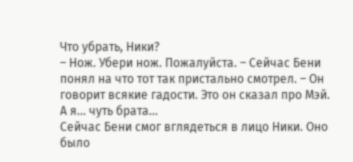Что убрать, Ники?
– Нож. Убери нож. Пожалуйста. – Сейчас Бени понял на что тот так пристально смотрел. – Он говорит всякие гадости. Это он сказал про Мэй. А я… чуть брата…
Сейчас Бени смог вглядеться в лицо Ники. Оно было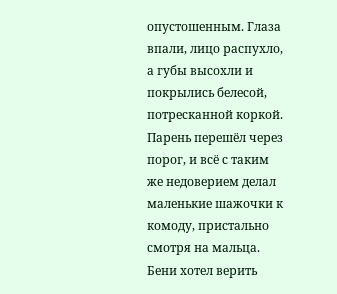опустошенным. Глаза впали, лицо распухло, а губы высохли и покрылись белесой, потресканной коркой. Парень перешёл через порог, и всё с таким же недоверием делал маленькие шажочки к комоду, пристально смотря на мальца. Бени хотел верить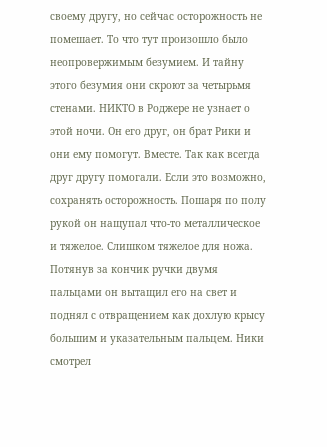своему другу, но сейчас осторожность не помешает. То что тут произошло было неопровержимым безумием. И тайну этого безумия они скроют за четырьмя стенами. НИКТО в Роджере не узнает о этой ночи. Он его друг, он брат Рики и они ему помогут. Вместе. Так как всегда друг другу помогали. Если это возможно, сохранять осторожность. Пошаря по полу рукой он нащупал что-то металлическое и тяжелое. Слишком тяжелое для ножа. Потянув за кончик ручки двумя пальцами он вытащил его на свет и поднял с отвращением как дохлую крысу большим и указательным пальцем. Ники смотрел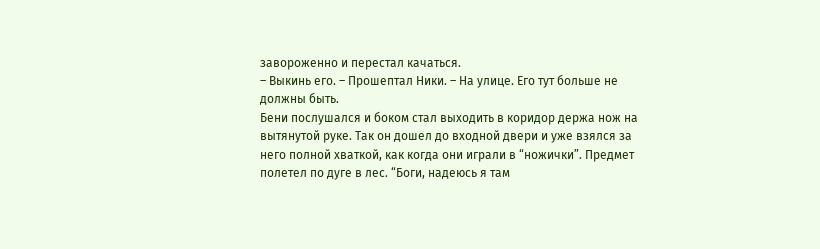завороженно и перестал качаться.
– Выкинь его. – Прошептал Ники. – На улице. Его тут больше не должны быть.
Бени послушался и боком стал выходить в коридор держа нож на вытянутой руке. Так он дошел до входной двери и уже взялся за него полной хваткой, как когда они играли в “ножички”. Предмет полетел по дуге в лес. “Боги, надеюсь я там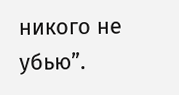никого не убью”.